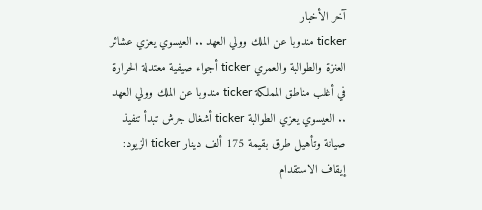آخر الأخبار
ticker مندوبا عن الملك وولي العهد .. العيسوي يعزي عشائر العنزة والطوالبة والعمري ticker أجواء صيفية معتدلة الحرارة في أغلب مناطق المملكة ticker مندوبا عن الملك وولي العهد .. العيسوي يعزي الطوالبة ticker أشغال جرش تبدأ تنفيذ صيانة وتأهيل طرق بقيمة 175 ألف دينار ticker الزيود: إيقاف الاستقدام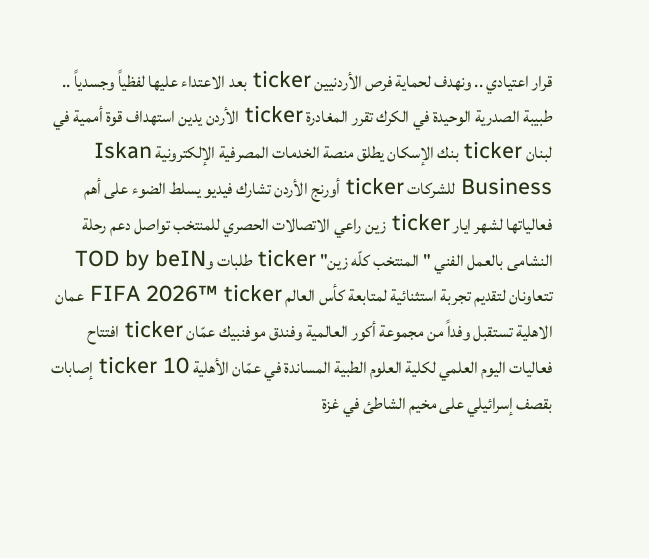قرار اعتيادي .. ونهدف لحماية فرص الأردنيين ticker بعد الاعتداء عليها لفظياً وجسدياً .. طبيبة الصدرية الوحيدة في الكرك تقرر المغادرة ticker الأردن يدين استهداف قوة أممية في لبنان ticker بنك الإسكان يطلق منصة الخدمات المصرفية الإلكترونية Iskan Business للشركات ticker أورنج الأردن تشارك فيديو يسلط الضوء على أهم فعالياتها لشهر ايار ticker زين راعي الاتصالات الحصري للمنتخب تواصل دعم رحلة النشامى بالعمل الفني "المنتخب كلّه زين" ticker طلبات وTOD by beIN تتعاونان لتقديم تجربة استثنائية لمتابعة كأس العالم FIFA 2026™ ticker عمان الاهلية تستقبل وفداً من مجموعة أكور العالمية وفندق موفنبيك عمّان ticker افتتاح فعاليات اليوم العلمي لكلية العلوم الطبية المساندة في عمّان الأهلية ticker 10 إصابات بقصف إسرائيلي على مخيم الشاطئ في غزة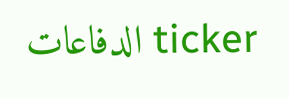ticker الدفاعات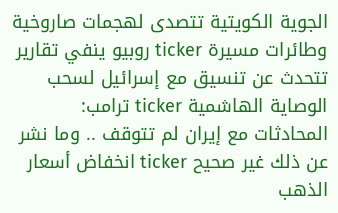الجوية الكويتية تتصدى لهجمات صاروخية وطائرات مسيرة ticker روبيو ينفي تقارير تتحدث عن تنسيق مع إسرائيل لسحب الوصاية الهاشمية ticker ترامب: المحادثات مع إيران لم تتوقف .. وما نشر عن ذلك غير صحيح ticker انخفاض أسعار الذهب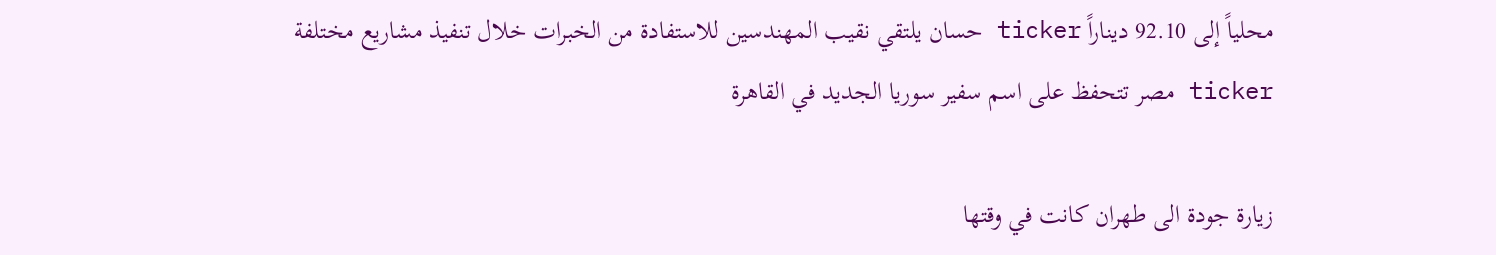محلياً إلى 92.10 ديناراً ticker حسان يلتقي نقيب المهندسين للاستفادة من الخبرات خلال تنفيذ مشاريع مختلفة ticker مصر تتحفظ على اسم سفير سوريا الجديد في القاهرة

زيارة جودة الى طهران كانت في وقتها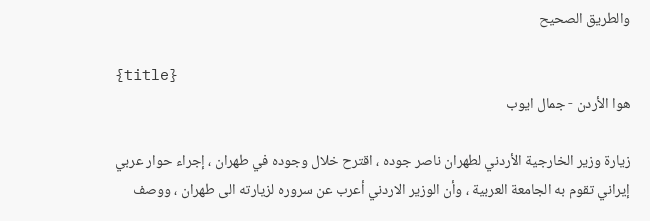والطريق الصحيح

{title}
هوا الأردن - جمال ايوب

زيارة وزير الخارجية الأردني لطهران ناصر جوده ، اقترح خلال وجوده في طهران ، إجراء حوار عربي إيراني تقوم به الجامعة العربية ، وأن الوزير الاردني أعرب عن سروره لزيارته الى طهران ، ووصف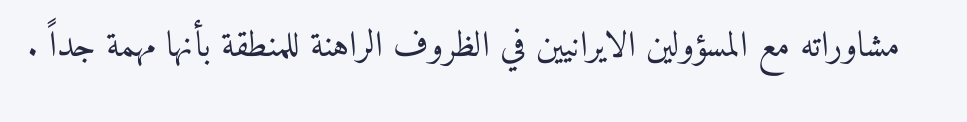مشاوراته مع المسؤولين الايرانيين في الظروف الراهنة للمنطقة بأنها مهمة جداً .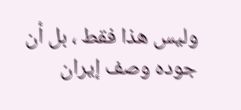وليس هذا فقط ، بل أن جوده وصف إيران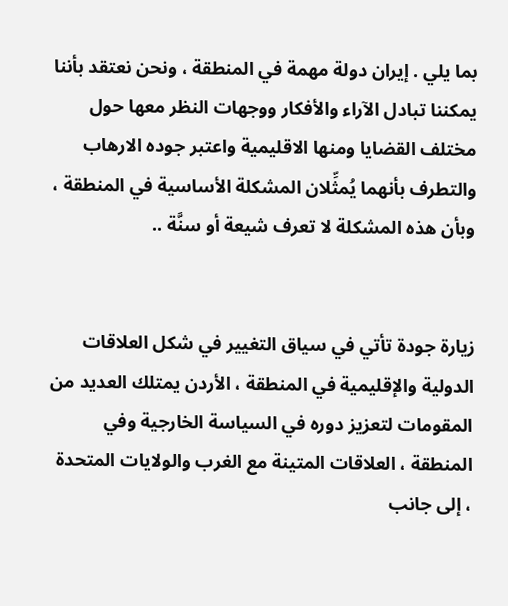بما يلي . إيران دولة مهمة في المنطقة ، ونحن نعتقد بأننا يمكننا تبادل الآراء والأفكار ووجهات النظر معها حول مختلف القضايا ومنها الاقليمية واعتبر جوده الارهاب والتطرف بأنهما يُمثِّلان المشكلة الأساسية في المنطقة ، وبأن هذه المشكلة لا تعرف شيعة أو سنَّة ..


زيارة جودة تأتي في سياق التغيير في شكل العلاقات الدولية والإقليمية في المنطقة ، الأردن يمتلك العديد من المقومات لتعزيز دوره في السياسة الخارجية وفي المنطقة ، العلاقات المتينة مع الغرب والولايات المتحدة ، إلى جانب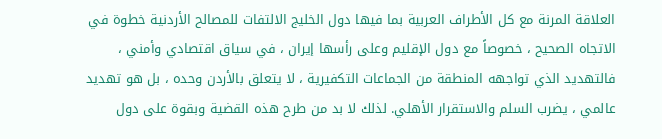العلاقة المرنة مع كل الأطراف العربية بما فيها دول الخليج الالتفات للمصالح الأردنية خطوة في الاتجاه الصحيح ، خصوصاً مع دول الإقليم وعلى رأسها إيران ، في سياق اقتصادي وأمني ، فالتهديد الذي تواجهه المنطقة من الجماعات التكفيرية ، لا يتعلق بالأردن وحده ، بل هو تهديد عالمي ، يضرب السلم والاستقرار الأهلي. لذلك لا بد من طرح هذه القضية وبقوة على دول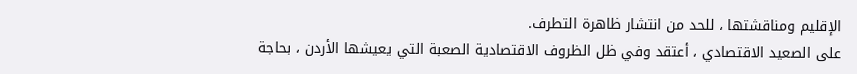الإقليم ومناقشتها ، للحد من انتشار ظاهرة التطرف.
على الصعيد الاقتصادي ، أعتقد وفي ظل الظروف الاقتصادية الصعبة التي يعيشها الأردن ، بحاجة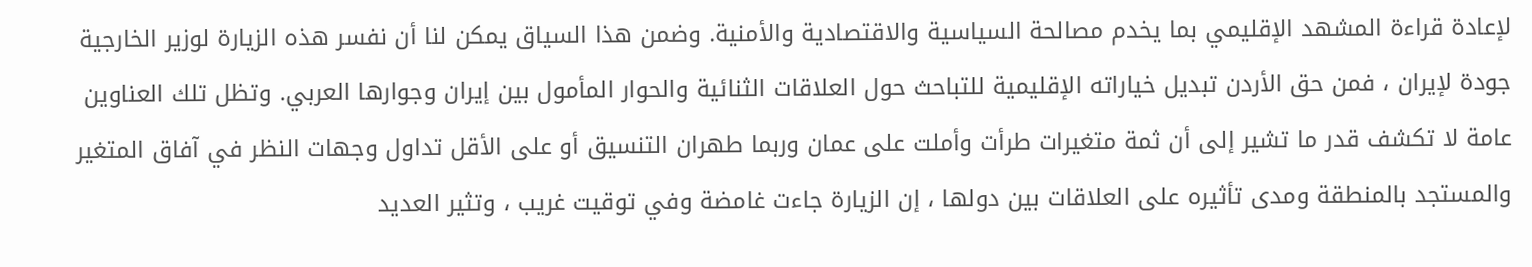لإعادة قراءة المشهد الإقليمي بما يخدم مصالحة السياسية والاقتصادية والأمنية. وضمن هذا السياق يمكن لنا أن نفسر هذه الزيارة لوزير الخارجية جودة لإيران ، فمن حق الأردن تبديل خياراته الإقليمية للتباحث حول العلاقات الثنائية والحوار المأمول بين إيران وجوارها العربي. وتظل تلك العناوين عامة لا تكشف قدر ما تشير إلى أن ثمة متغيرات طرأت وأملت على عمان وربما طهران التنسيق أو على الأقل تداول وجهات النظر في آفاق المتغير والمستجد بالمنطقة ومدى تأثيره على العلاقات بين دولها ، إن الزيارة جاءت غامضة وفي توقيت غريب ، وتثير العديد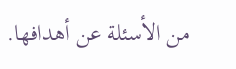من الأسئلة عن أهدافها.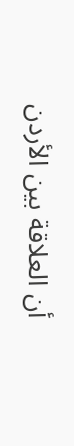أن العلاقة بين الأردن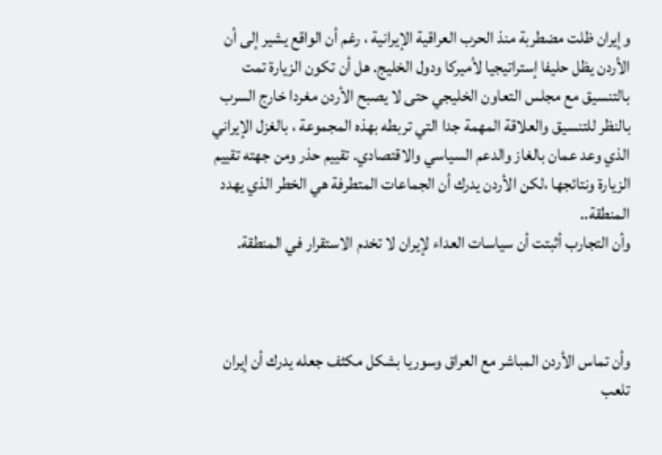وإيران ظلت مضطربة منذ الحرب العراقية الإيرانية ، رغم أن الواقع يشير إلى أن الأردن يظل حليفا إستراتيجيا لأميركا ودول الخليج. هل أن تكون الزيارة تمت بالتنسيق مع مجلس التعاون الخليجي حتى لا يصبح الأردن مغردا خارج السرب بالنظر للتنسيق والعلاقة المهمة جدا التي تربطه بهذه المجموعة ، بالغزل الإيراني الذي وعد عمان بالغاز والدعم السياسي والاقتصادي. تقييم حذر ومن جهته تقييم الزيارة ونتائجها ،لكن الأردن يدرك أن الجماعات المتطرفة هي الخطر الذي يهدد المنطقة..
وأن التجارب أثبتت أن سياسات العداء لإيران لا تخدم الاستقرار في المنطقة.



وأن تماس الأردن المباشر مع العراق وسوريا بشكل مكثف جعله يدرك أن إيران تلعب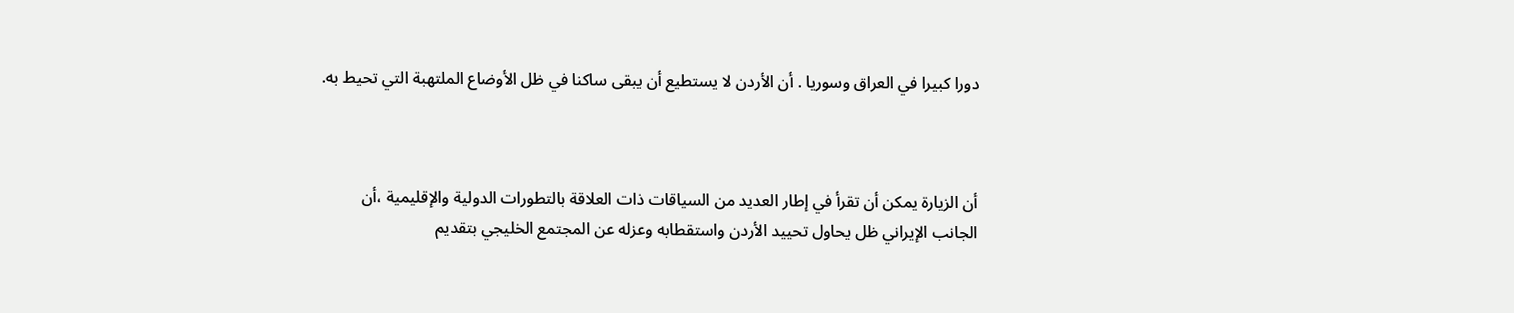دورا كبيرا في العراق وسوريا . أن الأردن لا يستطيع أن يبقى ساكنا في ظل الأوضاع الملتهبة التي تحيط به.



أن الزيارة يمكن أن تقرأ في إطار العديد من السياقات ذات العلاقة بالتطورات الدولية والإقليمية ،أن الجانب الإيراني ظل يحاول تحييد الأردن واستقطابه وعزله عن المجتمع الخليجي بتقديم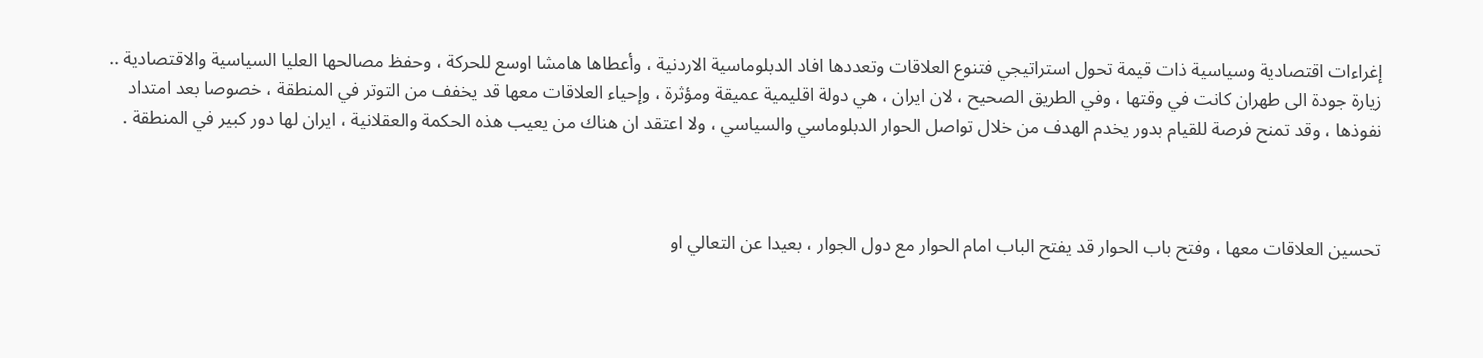إغراءات اقتصادية وسياسية ذات قيمة تحول استراتيجي فتنوع العلاقات وتعددها افاد الدبلوماسية الاردنية ، وأعطاها هامشا اوسع للحركة ، وحفظ مصالحها العليا السياسية والاقتصادية ..
زيارة جودة الى طهران كانت في وقتها ، وفي الطريق الصحيح ، لان ايران ، هي دولة اقليمية عميقة ومؤثرة ، وإحياء العلاقات معها قد يخفف من التوتر في المنطقة ، خصوصا بعد امتداد نفوذها ، وقد تمنح فرصة للقيام بدور يخدم الهدف من خلال تواصل الحوار الدبلوماسي والسياسي ، ولا اعتقد ان هناك من يعيب هذه الحكمة والعقلانية ، ايران لها دور كبير في المنطقة .



تحسين العلاقات معها ، وفتح باب الحوار قد يفتح الباب امام الحوار مع دول الجوار ، بعيدا عن التعالي او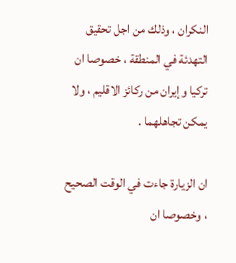النكران ، وذلك من اجل تحقيق التهدئة في المنطقة ، خصوصا ان تركيا وإيران من ركائز الاقليم ، ولا يمكن تجاهلهما .

ان الزيارة جاءت في الوقت الصحيح ، وخصوصا ان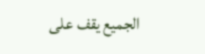الجميع يقف على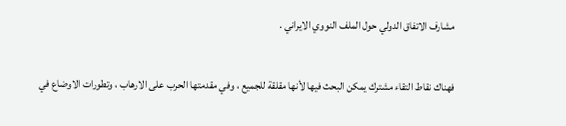مشارف الاتفاق الدولي حول الملف النووي الايراني .

فهناك نقاط التقاء مشترك يمكن البحث فيها لأنها مقلقة للجميع ، وفي مقدمتها الحرب على الارهاب ، وتطورات الاوضاع في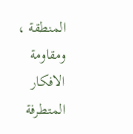المنطقة ، ومقاومة الافكار المتطرفة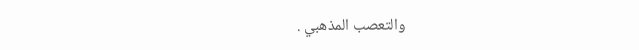والتعصب المذهبي .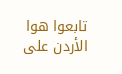تابعوا هوا الأردن على